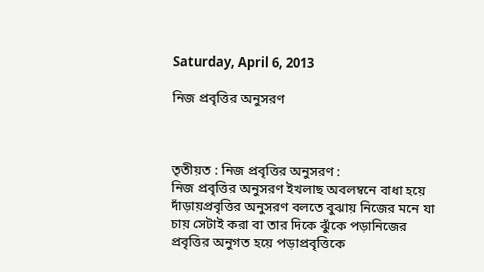Saturday, April 6, 2013

নিজ প্রবৃত্তির অনুসরণ



তৃতীয়ত : নিজ প্রবৃত্তির অনুসরণ :
নিজ প্রবৃত্তির অনুসরণ ইখলাছ অবলম্বনে বাধা হয়ে দাঁড়ায়প্রবৃত্তির অনুসরণ বলতে বুঝায় নিজের মনে যা চায় সেটাই করা বা তার দিকে ঝুঁকে পড়ানিজের প্রবৃত্তির অনুগত হয়ে পড়াপ্রবৃত্তিকে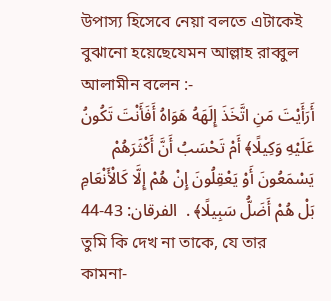উপাস্য হিসেবে নেয়া বলতে এটাকেই বুঝানো হয়েছেযেমন আল্লাহ রাব্বুল আলামীন বলেন :-
أَرَأَيْتَ مَنِ اتَّخَذَ إِلَهَهُ هَوَاهُ أَفَأَنْتَ تَكُونُ عَلَيْهِ وَكِيلًا﴾ أَمْ تَحْسَبُ أَنَّ أَكْثَرَهُمْ يَسْمَعُونَ أَوْ يَعْقِلُونَ إِنْ هُمْ إِلَّا كَالْأَنْعَامِ بَلْ هُمْ أَضَلُّ سَبِيلًا﴾ .  الفرقان: 43-44
তুমি কি দেখ না তাকে, যে তার কামনা-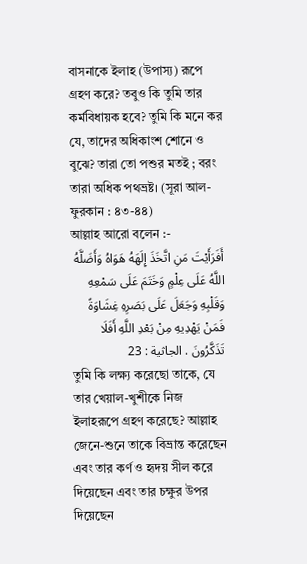বাসনাকে ইলাহ (উপাস্য) রূপে গ্রহণ করে? তবুও কি তুমি তার কর্মবিধায়ক হবে? তুমি কি মনে কর যে, তাদের অধিকাংশ শোনে ও বুঝে? তারা তো পশুর মতই ; বরং তারা অধিক পথভ্রষ্ট। (সূরা আল-ফুরকান : ৪৩-৪৪)
আল্লাহ আরো বলেন :-
أَفَرَأَيْتَ مَنِ اتَّخَذَ إِلَهَهُ هَوَاهُ وَأَضَلَّهُ اللَّهُ عَلَى عِلْمٍ وَخَتَمَ عَلَى سَمْعِهِ وَقَلْبِهِ وَجَعَلَ عَلَى بَصَرِهِ غِشَاوَةً فَمَنْ يَهْدِيهِ مِنْ بَعْدِ اللَّهِ أَفَلَا تَذَكَّرُونَ . الجاثية : 23
তুমি কি লক্ষ্য করেছো তাকে, যে তার খেয়াল-খুশীকে নিজ ইলাহরূপে গ্রহণ করেছে? আল্লাহ জেনে-শুনে তাকে বিভ্রান্ত করেছেন এবং তার কর্ণ ও হৃদয় সীল করে দিয়েছেন এবং তার চক্ষুর উপর দিয়েছেন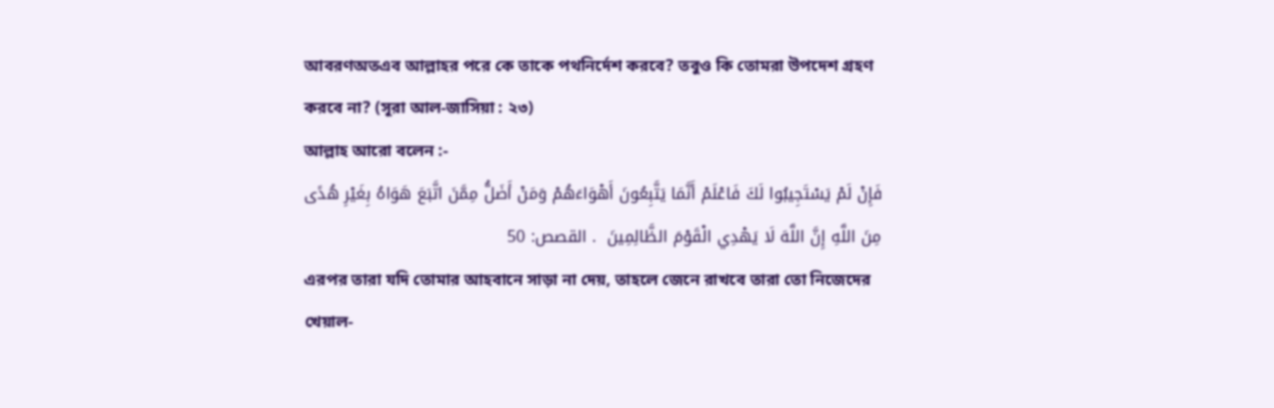আবরণঅতএব আল্লাহর পরে কে তাকে পথনির্দেশ করবে? তবুও কি তোমরা উপদেশ গ্রহণ করবে না? (সূরা আল-জাসিয়া : ২৩)
আল্লাহ আরো বলেন :-
فَإِنْ لَمْ يَسْتَجِيبُوا لَكَ فَاعْلَمْ أَنَّمَا يَتَّبِعُونَ أَهْوَاءَهُمْ وَمَنْ أَضَلُّ مِمَّنَ اتَّبَعَ هَوَاهُ بِغَيْرِ هُدًى مِنَ اللَّهِ إِنَّ اللَّهَ لَا يَهْدِي الْقَوْمَ الظَّالِمِينَ  . القصص: 50
এরপর তারা যদি তোমার আহবানে সাড়া না দেয়, তাহলে জেনে রাখবে তারা তো নিজেদের খেয়াল-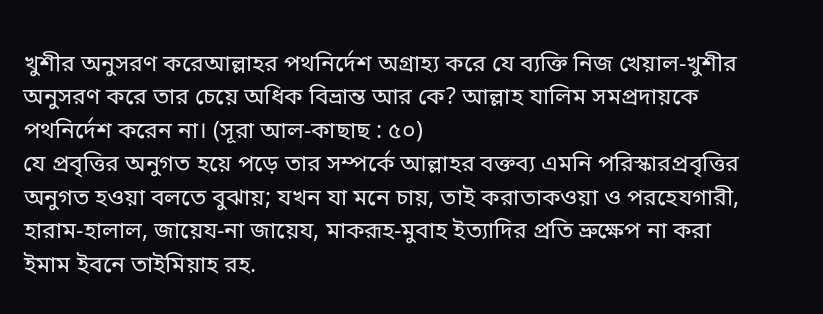খুশীর অনুসরণ করেআল্লাহর পথনির্দেশ অগ্রাহ্য করে যে ব্যক্তি নিজ খেয়াল-খুশীর অনুসরণ করে তার চেয়ে অধিক বিভ্রান্ত আর কে? আল্লাহ যালিম সমপ্রদায়কে পথনির্দেশ করেন না। (সূরা আল-কাছাছ : ৫০)
যে প্রবৃত্তির অনুগত হয়ে পড়ে তার সম্পর্কে আল্লাহর বক্তব্য এমনি পরিস্কারপ্রবৃত্তির অনুগত হওয়া বলতে বুঝায়; যখন যা মনে চায়, তাই করাতাকওয়া ও পরহেযগারী, হারাম-হালাল, জায়েয-না জায়েয, মাকরূহ-মুবাহ ইত্যাদির প্রতি ভ্রুক্ষেপ না করা
ইমাম ইবনে তাইমিয়াহ রহ.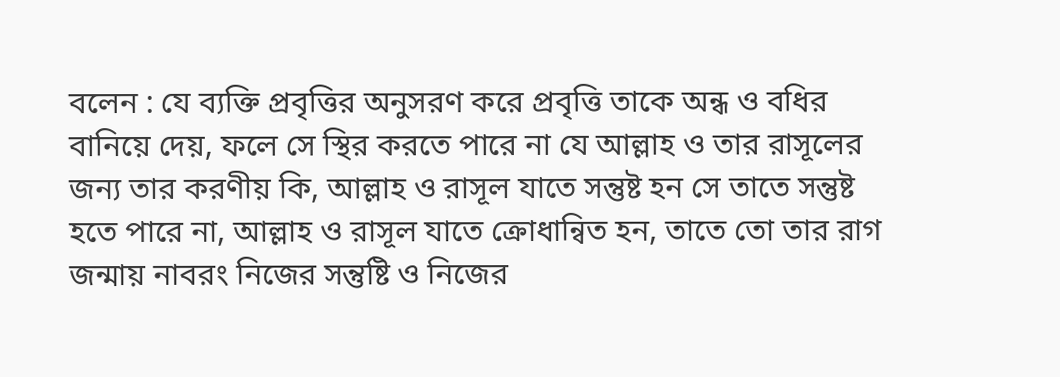বলেন : যে ব্যক্তি প্রবৃত্তির অনুসরণ করে প্রবৃত্তি তাকে অন্ধ ও বধির বানিয়ে দেয়, ফলে সে স্থির করতে পারে না যে আল্লাহ ও তার রাসূলের জন্য তার করণীয় কি, আল্লাহ ও রাসূল যাতে সন্তুষ্ট হন সে তাতে সন্তুষ্ট হতে পারে না, আল্লাহ ও রাসূল যাতে ক্রোধান্বিত হন, তাতে তো তার রাগ জন্মায় নাবরং নিজের সন্তুষ্টি ও নিজের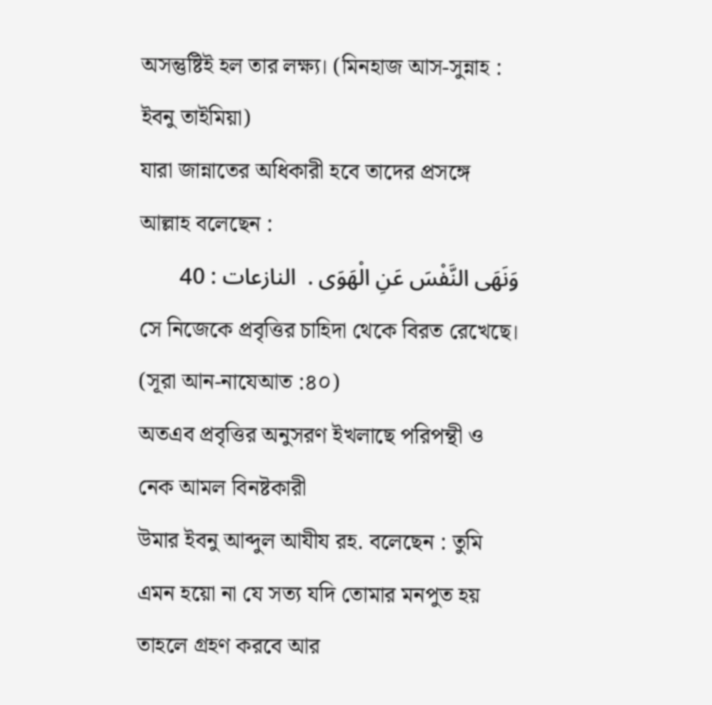অসন্তুষ্টিই হল তার লক্ষ্য। (মিনহাজ আস-সুন্নাহ : ইবনু তাইমিয়া)
যারা জান্নাতের অধিকারী হবে তাদের প্রসঙ্গে আল্লাহ বলেছেন :
وَنَهَى النَّفْسَ عَنِ الْهَوَى .  النازعات : 40
সে নিজেকে প্রবৃত্তির চাহিদা থেকে বিরত রেখেছে। (সূরা আন-নাযেআত :৪০)
অতএব প্রবৃত্তির অনুসরণ ইখলাছে পরিপন্থী ও নেক আমল বিনষ্টকারী
উমার ইবনু আব্দুল আযীয রহ. বলেছেন : তুমি এমন হয়ো না যে সত্য যদি তোমার মনপুত হয় তাহলে গ্রহণ করবে আর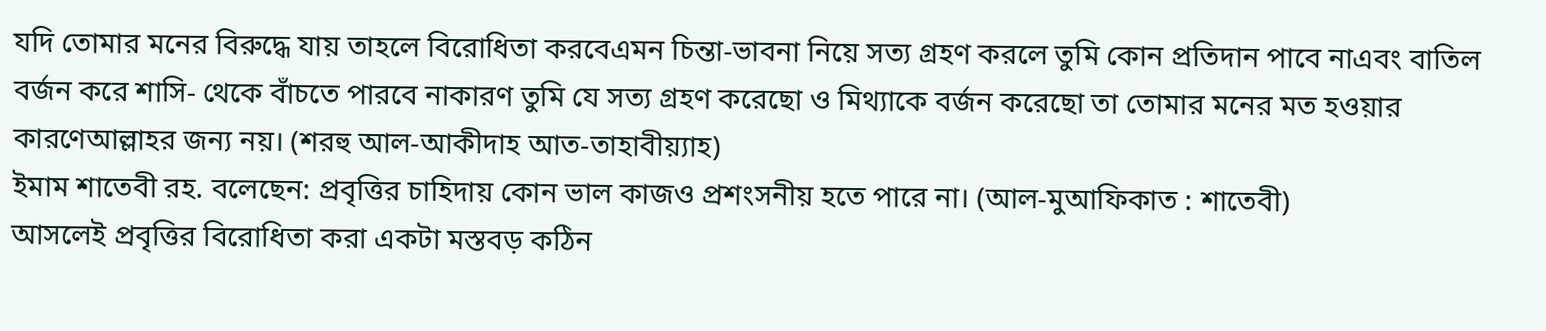যদি তোমার মনের বিরুদ্ধে যায় তাহলে বিরোধিতা করবেএমন চিন্তা-ভাবনা নিয়ে সত্য গ্রহণ করলে তুমি কোন প্রতিদান পাবে নাএবং বাতিল বর্জন করে শাসি- থেকে বাঁচতে পারবে নাকারণ তুমি যে সত্য গ্রহণ করেছো ও মিথ্যাকে বর্জন করেছো তা তোমার মনের মত হওয়ার কারণেআল্লাহর জন্য নয়। (শরহু আল-আকীদাহ আত-তাহাবীয়্যাহ)
ইমাম শাতেবী রহ. বলেছেন: প্রবৃত্তির চাহিদায় কোন ভাল কাজও প্রশংসনীয় হতে পারে না। (আল-মুআফিকাত : শাতেবী)
আসলেই প্রবৃত্তির বিরোধিতা করা একটা মস্তবড় কঠিন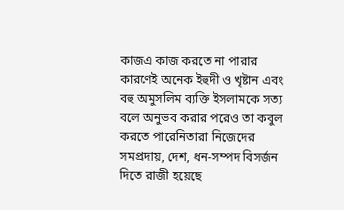কাজএ কাজ করতে না পারার কারণেই অনেক ইহুদী ও খৃষ্টান এবং বহু অমুসলিম ব্যক্তি ইসলামকে সত্য বলে অনুভব করার পরেও তা কবুল করতে পারেনিতারা নিজেদের সমপ্রদায়, দেশ, ধন-সম্পদ বিসর্জন দিতে রাজী হয়েছে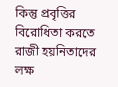কিন্তু প্রবৃত্তির বিরোধিতা করতে রাজী হয়নিতাদের লক্ষ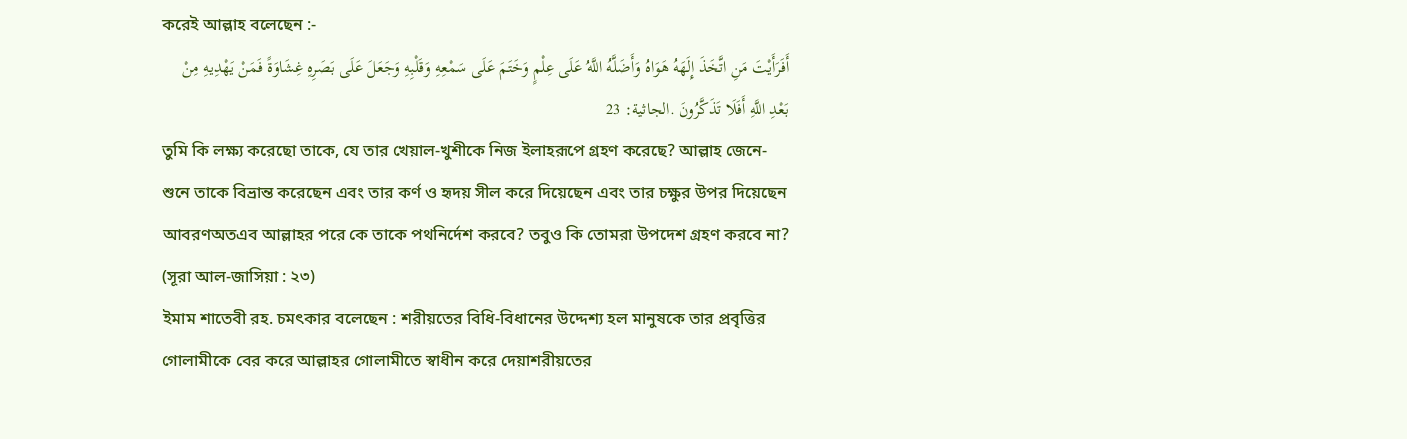করেই আল্লাহ বলেছেন :-
أَفَرَأَيْتَ مَنِ اتَّخَذَ إِلَهَهُ هَوَاهُ وَأَضَلَّهُ اللَّهُ عَلَى عِلْمٍ وَخَتَمَ عَلَى سَمْعِهِ وَقَلْبِهِ وَجَعَلَ عَلَى بَصَرِهِ غِشَاوَةً فَمَنْ يَهْدِيهِ مِنْ بَعْدِ اللَّهِ أَفَلَا تَذَكَّرُونَ .الجاثية: 23
তুমি কি লক্ষ্য করেছো তাকে, যে তার খেয়াল-খুশীকে নিজ ইলাহরূপে গ্রহণ করেছে? আল্লাহ জেনে-শুনে তাকে বিভ্রান্ত করেছেন এবং তার কর্ণ ও হৃদয় সীল করে দিয়েছেন এবং তার চক্ষুর উপর দিয়েছেন আবরণঅতএব আল্লাহর পরে কে তাকে পথনির্দেশ করবে? তবুও কি তোমরা উপদেশ গ্রহণ করবে না? (সূরা আল-জাসিয়া : ২৩)
ইমাম শাতেবী রহ. চমৎকার বলেছেন : শরীয়তের বিধি-বিধানের উদ্দেশ্য হল মানুষকে তার প্রবৃত্তির গোলামীকে বের করে আল্লাহর গোলামীতে স্বাধীন করে দেয়াশরীয়তের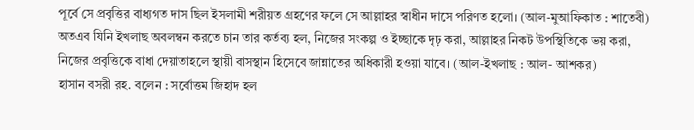পূর্বে সে প্রবৃত্তির বাধ্যগত দাস ছিল ইসলামী শরীয়ত গ্রহণের ফলে সে আল্লাহর স্বাধীন দাসে পরিণত হলো। (আল-মুআফিকাত : শাতেবী)
অতএব যিনি ইখলাছ অবলম্বন করতে চান তার কর্তব্য হল, নিজের সংকল্প ও ইচ্ছাকে দৃঢ় করা, আল্লাহর নিকট উপস্থিতিকে ভয় করা, নিজের প্রবৃত্তিকে বাধা দেয়াতাহলে স্থায়ী বাসস্থান হিসেবে জান্নাতের অধিকারী হওয়া যাবে। (আল-ইখলাছ : আল- আশকর)
হাসান বসরী রহ. বলেন : সর্বোত্তম জিহাদ হল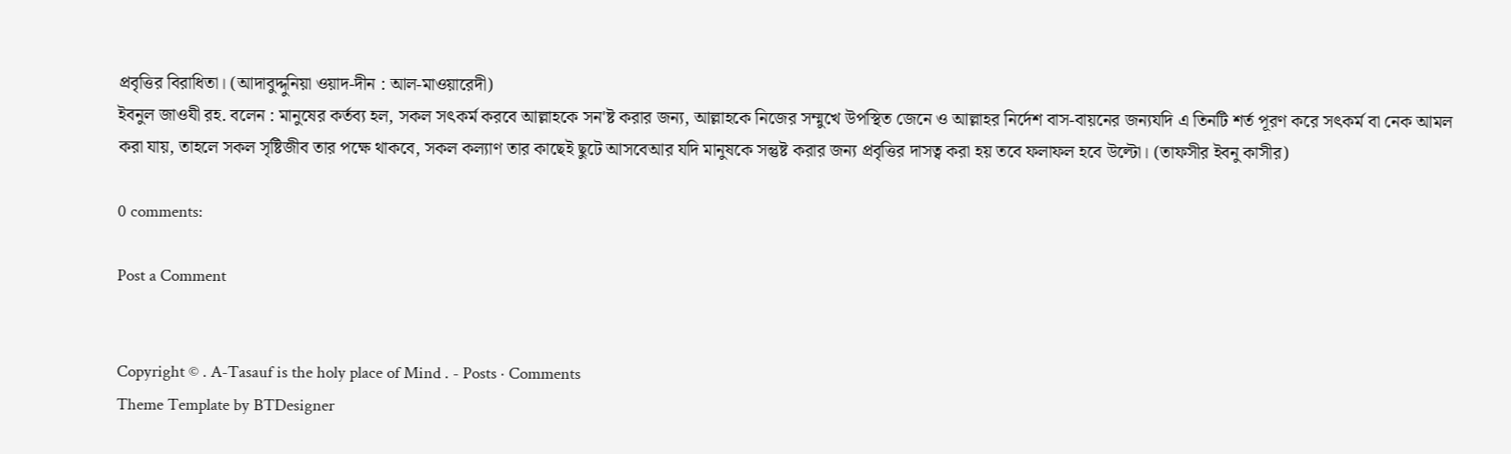প্রবৃত্তির বিরাধিতা। (আদাবুদ্দুনিয়া ওয়াদ-দীন : আল-মাওয়ারেদী)
ইবনুল জাওযী রহ. বলেন : মানুষের কর্তব্য হল, সকল সৎকর্ম করবে আল্লাহকে সন'ষ্ট করার জন্য, আল্লাহকে নিজের সম্মুখে উপস্থিত জেনে ও আল্লাহর নির্দেশ বাস-বায়নের জন্যযদি এ তিনটি শর্ত পূরণ করে সৎকর্ম বা নেক আমল করা যায়, তাহলে সকল সৃষ্টিজীব তার পক্ষে থাকবে, সকল কল্যাণ তার কাছেই ছুটে আসবেআর যদি মানুষকে সন্তুষ্ট করার জন্য প্রবৃত্তির দাসত্ব করা হয় তবে ফলাফল হবে উল্টো। (তাফসীর ইবনু কাসীর)

0 comments:

Post a Comment


Copyright © . A-Tasauf is the holy place of Mind . - Posts · Comments
Theme Template by BTDesigner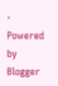· Powered by Blogger